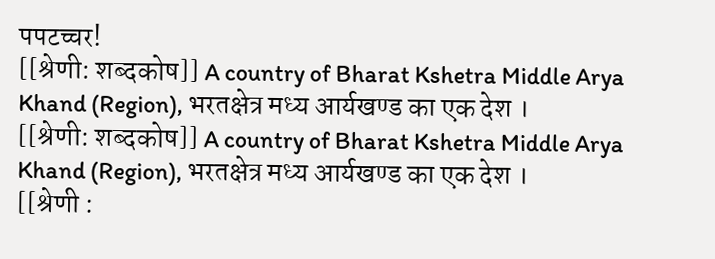पपटच्चर!
[[श्रेणी: शब्दकोष]] A country of Bharat Kshetra Middle Arya Khand (Region), भरतक्षेत्र मध्य आर्यखण्ड का एक देश ।
[[श्रेणी: शब्दकोष]] A country of Bharat Kshetra Middle Arya Khand (Region), भरतक्षेत्र मध्य आर्यखण्ड का एक देश ।
[[श्रेणी :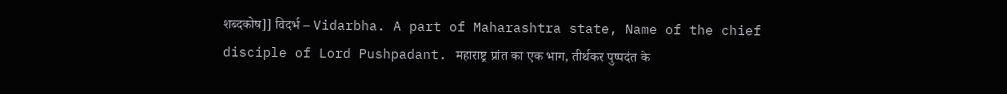शब्दकोष]] विदर्भ – Vidarbha. A part of Maharashtra state, Name of the chief disciple of Lord Pushpadant. महाराष्ट्र प्रांत का एक भाग, तीर्थकर पुष्पदंत के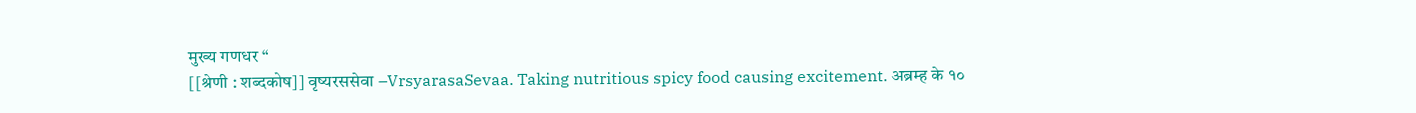मुख्य गणधर “
[[श्रेणी : शब्दकोष]] वृष्यरससेवा –VrsyarasaSevaa. Taking nutritious spicy food causing excitement. अब्रम्ह के १०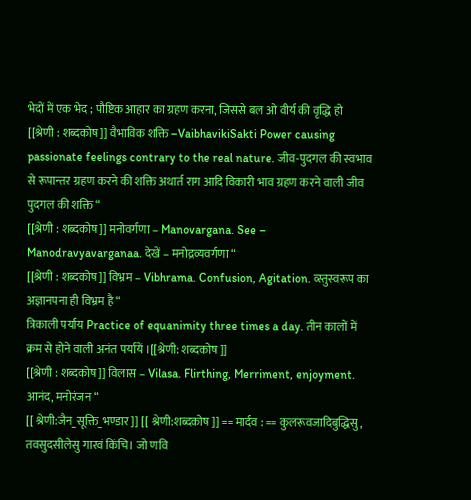भेदों में एक भेद ; पौष्टिक आहार का ग्रहण करना, जिससे बल ओ वीर्य की वृद्धि हो
[[श्रेणी : शब्दकोष]] वैभाविक शक्ति –VaibhavikiSakti Power causing passionate feelings contrary to the real nature. जीव-पुदगल की स्वभाव से रूपान्तर ग्रहण करने की शक्ति अथार्त राग आदि विकारी भाव ग्रहण करने वाली जीव पुदगल की शक्ति “
[[श्रेणी : शब्दकोष]] मनोवर्गणा – Manovargana. See – Manodravyavarganaa. देखें – मनोद्रव्यवर्गणा “
[[श्रेणी : शब्दकोष]] विभ्रम – Vibhrama. Confusion, Agitation. व्स्तुस्वरूप का अज्ञानपना ही विभ्रम है “
त्रिकाली पर्याय Practice of equanimity three times a day. तीन कालों में क्रम से होने वाली अनंत पर्यायें ।[[श्रेणी: शब्दकोष ]]
[[श्रेणी : शब्दकोष]] विलास – Vilasa. Flirthing, Merriment, enjoyment. आनंद, मनोरंजन “
[[ श्रेणी:जैन_सूक्ति_भण्डार ]] [[ श्रेणी:शब्दकोष ]] == मार्दव : == कुलरूवजादिबुद्धिसु, तवसुदसीलेसु गारवं किंचि। जो णवि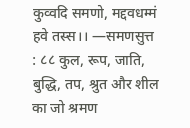कुव्वदि समणो, मद्दवधम्मं हवे तस्स।। —समणसुत्त : ८८ कुल, रूप, जाति, बुद्धि, तप, श्रुत और शील का जो श्रमण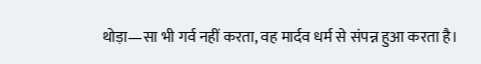थोड़ा—सा भी गर्व नहीं करता, वह मार्दव धर्म से संपन्न हुआ करता है।